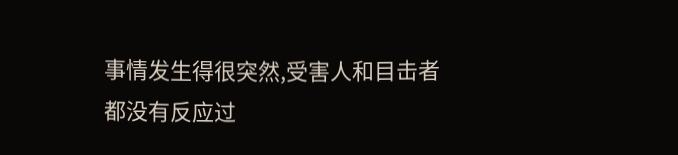事情发生得很突然,受害人和目击者都没有反应过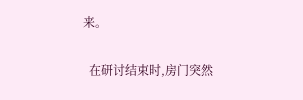来。

  在研讨结束时,房门突然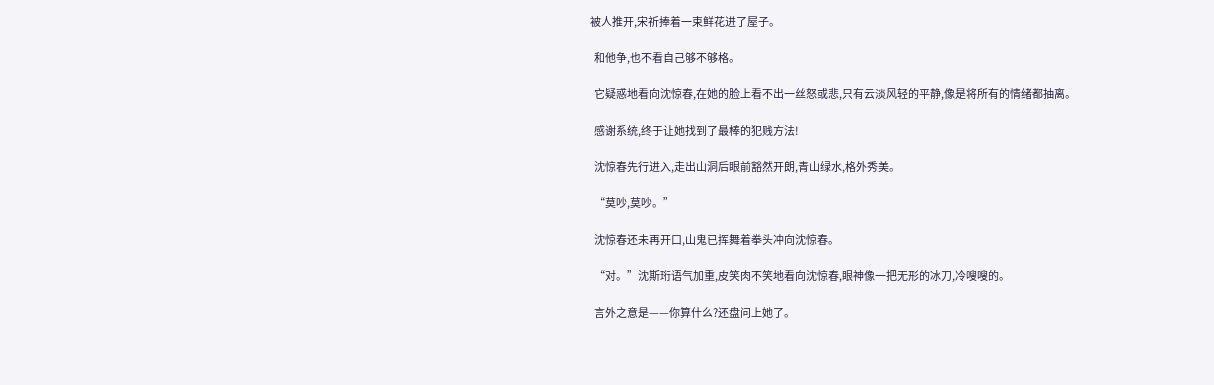被人推开,宋祈捧着一束鲜花进了屋子。

  和他争,也不看自己够不够格。

  它疑惑地看向沈惊春,在她的脸上看不出一丝怒或悲,只有云淡风轻的平静,像是将所有的情绪都抽离。

  感谢系统,终于让她找到了最棒的犯贱方法!

  沈惊春先行进入,走出山洞后眼前豁然开朗,青山绿水,格外秀美。

  “莫吵,莫吵。”

  沈惊春还未再开口,山鬼已挥舞着拳头冲向沈惊春。

  “对。”沈斯珩语气加重,皮笑肉不笑地看向沈惊春,眼神像一把无形的冰刀,冷嗖嗖的。

  言外之意是——你算什么?还盘问上她了。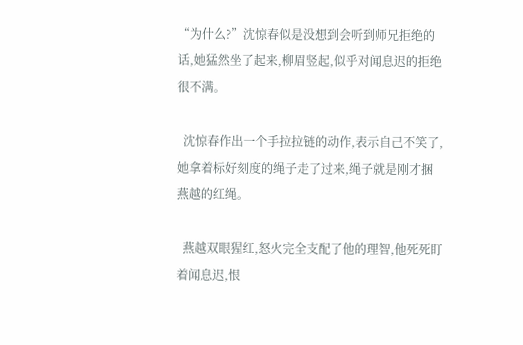“为什么?”沈惊春似是没想到会听到师兄拒绝的话,她猛然坐了起来,柳眉竖起,似乎对闻息迟的拒绝很不满。

  沈惊春作出一个手拉拉链的动作,表示自己不笑了,她拿着标好刻度的绳子走了过来,绳子就是刚才捆燕越的红绳。

  燕越双眼猩红,怒火完全支配了他的理智,他死死盯着闻息迟,恨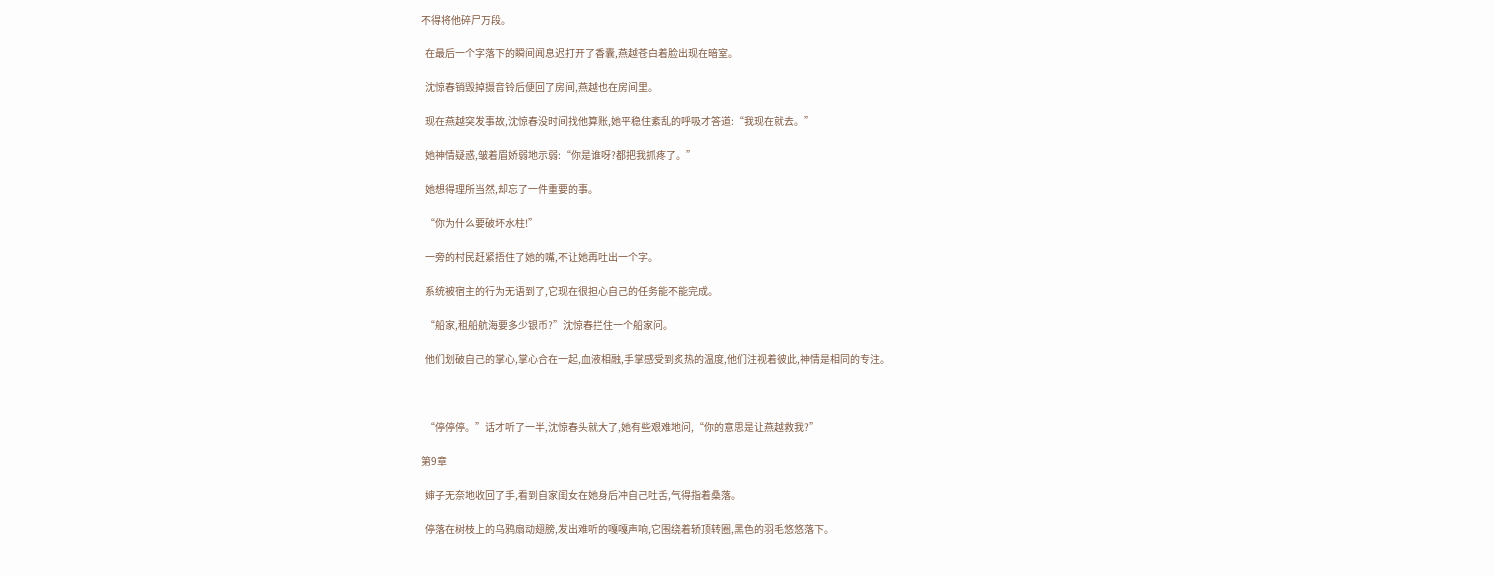不得将他碎尸万段。

  在最后一个字落下的瞬间闻息迟打开了香囊,燕越苍白着脸出现在暗室。

  沈惊春销毁掉摄音铃后便回了房间,燕越也在房间里。

  现在燕越突发事故,沈惊春没时间找他算账,她平稳住紊乱的呼吸才答道:“我现在就去。”

  她神情疑惑,皱着眉娇弱地示弱:“你是谁呀?都把我抓疼了。”

  她想得理所当然,却忘了一件重要的事。

  “你为什么要破坏水柱!”

  一旁的村民赶紧捂住了她的嘴,不让她再吐出一个字。

  系统被宿主的行为无语到了,它现在很担心自己的任务能不能完成。

  “船家,租船航海要多少银币?”沈惊春拦住一个船家问。

  他们划破自己的掌心,掌心合在一起,血液相融,手掌感受到炙热的温度,他们注视着彼此,神情是相同的专注。



  “停停停。”话才听了一半,沈惊春头就大了,她有些艰难地问,“你的意思是让燕越救我?”

第9章

  婶子无奈地收回了手,看到自家闺女在她身后冲自己吐舌,气得指着桑落。

  停落在树枝上的乌鸦扇动翅膀,发出难听的嘎嘎声响,它围绕着轿顶转圈,黑色的羽毛悠悠落下。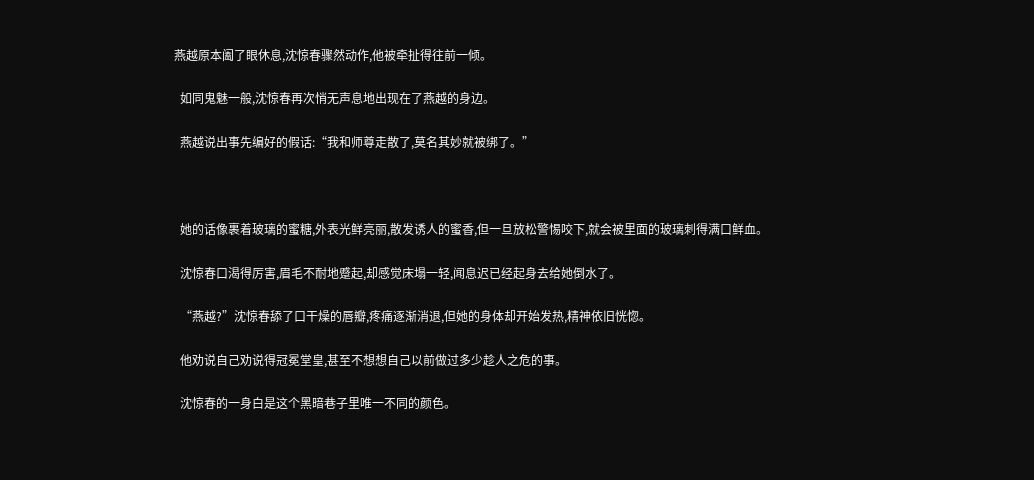燕越原本阖了眼休息,沈惊春骤然动作,他被牵扯得往前一倾。

  如同鬼魅一般,沈惊春再次悄无声息地出现在了燕越的身边。

  燕越说出事先编好的假话:“我和师尊走散了,莫名其妙就被绑了。”



  她的话像裹着玻璃的蜜糖,外表光鲜亮丽,散发诱人的蜜香,但一旦放松警惕咬下,就会被里面的玻璃刺得满口鲜血。

  沈惊春口渴得厉害,眉毛不耐地蹙起,却感觉床塌一轻,闻息迟已经起身去给她倒水了。

  “燕越?”沈惊春舔了口干燥的唇瓣,疼痛逐渐消退,但她的身体却开始发热,精神依旧恍惚。

  他劝说自己劝说得冠冕堂皇,甚至不想想自己以前做过多少趁人之危的事。

  沈惊春的一身白是这个黑暗巷子里唯一不同的颜色。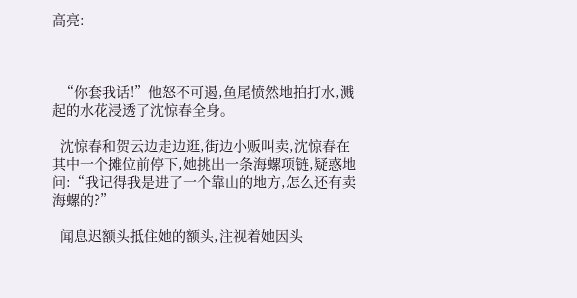高亮:



  “你套我话!”他怒不可遏,鱼尾愤然地拍打水,溅起的水花浸透了沈惊春全身。

  沈惊春和贺云边走边逛,街边小贩叫卖,沈惊春在其中一个摊位前停下,她挑出一条海螺项链,疑惑地问:“我记得我是进了一个靠山的地方,怎么还有卖海螺的?”

  闻息迟额头抵住她的额头,注视着她因头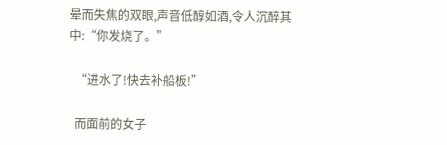晕而失焦的双眼,声音低醇如酒,令人沉醉其中:“你发烧了。”

  “进水了!快去补船板!”

  而面前的女子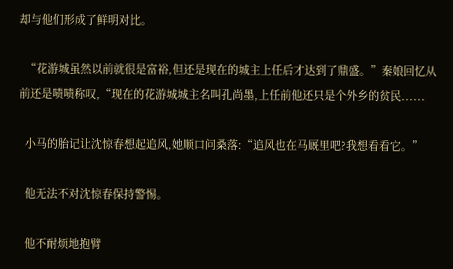却与他们形成了鲜明对比。

  “花游城虽然以前就很是富裕,但还是现在的城主上任后才达到了鼎盛。”秦娘回忆从前还是啧啧称叹,“现在的花游城城主名叫孔尚墨,上任前他还只是个外乡的贫民......

  小马的胎记让沈惊春想起追风,她顺口问桑落:“追风也在马厩里吧?我想看看它。”

  他无法不对沈惊春保持警惕。

  他不耐烦地抱臂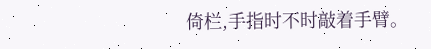倚栏,手指时不时敲着手臂。